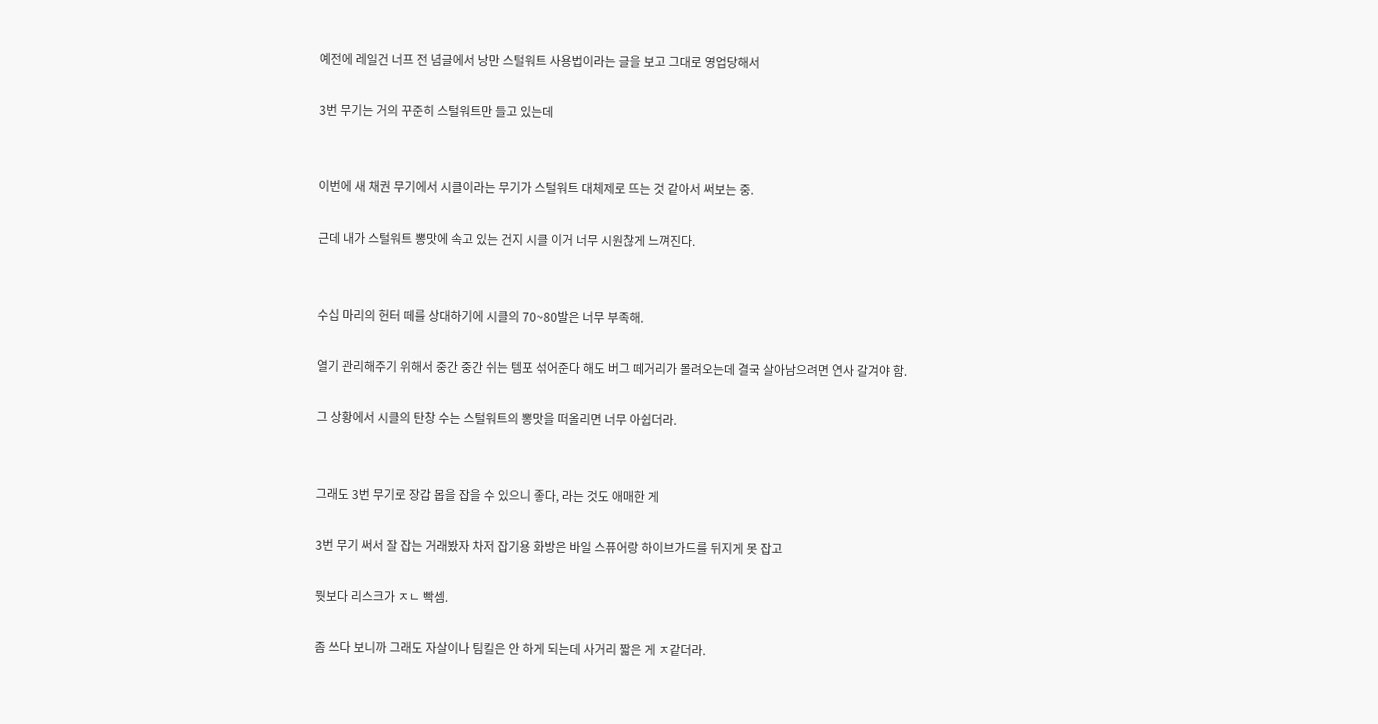예전에 레일건 너프 전 념글에서 낭만 스털워트 사용법이라는 글을 보고 그대로 영업당해서

3번 무기는 거의 꾸준히 스털워트만 들고 있는데


이번에 새 채권 무기에서 시클이라는 무기가 스털워트 대체제로 뜨는 것 같아서 써보는 중.

근데 내가 스털워트 뽕맛에 속고 있는 건지 시클 이거 너무 시원찮게 느껴진다.


수십 마리의 헌터 떼를 상대하기에 시클의 70~80발은 너무 부족해.

열기 관리해주기 위해서 중간 중간 쉬는 템포 섞어준다 해도 버그 떼거리가 몰려오는데 결국 살아남으려면 연사 갈겨야 함.

그 상황에서 시클의 탄창 수는 스털워트의 뽕맛을 떠올리면 너무 아쉽더라.


그래도 3번 무기로 장갑 몹을 잡을 수 있으니 좋다, 라는 것도 애매한 게

3번 무기 써서 잘 잡는 거래봤자 차저 잡기용 화방은 바일 스퓨어랑 하이브가드를 뒤지게 못 잡고

뭣보다 리스크가 ㅈㄴ 빡셈.

좀 쓰다 보니까 그래도 자살이나 팀킬은 안 하게 되는데 사거리 짧은 게 ㅈ같더라.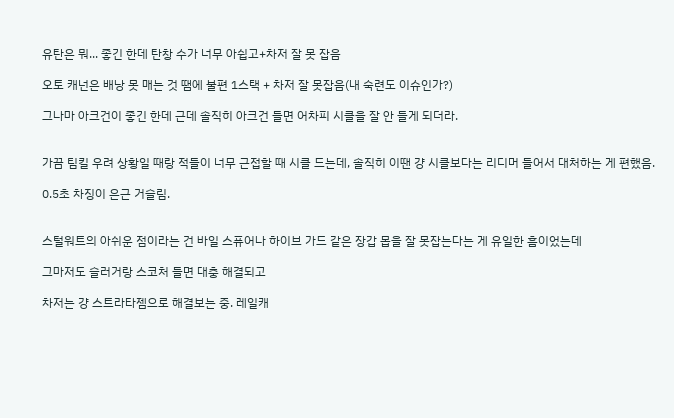유탄은 뭐... 좋긴 한데 탄창 수가 너무 아쉽고+차저 잘 못 잡음

오토 캐넌은 배낭 못 매는 것 땜에 불편 1스택 + 차저 잘 못잡음(내 숙련도 이슈인가?)

그나마 아크건이 좋긴 한데 근데 솔직히 아크건 들면 어차피 시클을 잘 안 들게 되더라.


가끔 팀킬 우려 상황일 때랑 적들이 너무 근접할 때 시클 드는데, 솔직히 이땐 걍 시클보다는 리디머 들어서 대처하는 게 편했음.

0.5초 차징이 은근 거슬림.


스털워트의 아쉬운 점이라는 건 바일 스퓨어나 하이브 가드 같은 장갑 몹을 잘 못잡는다는 게 유일한 흠이었는데

그마저도 슬러거랑 스코처 들면 대충 해결되고

차저는 걍 스트라타젬으로 해결보는 중. 레일캐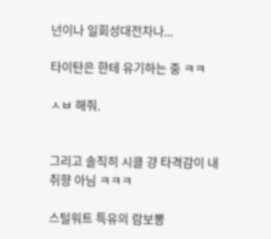넌이나 일회성대전차나...

타이탄은 한테 유기하는 중 ㅋㅋ

ㅅㅂ 해줘.


그리고 솔직히 시클 걍 타격감이 내 취향 아님 ㅋㅋㅋ

스털워트 특유의 람보뽕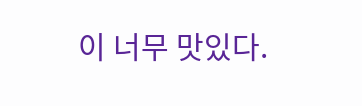이 너무 맛있다.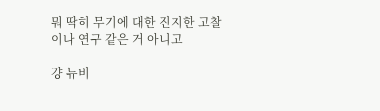뭐 딱히 무기에 대한 진지한 고찰이나 연구 같은 거 아니고

걍 뉴비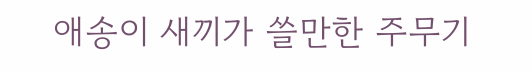애송이 새끼가 쓸만한 주무기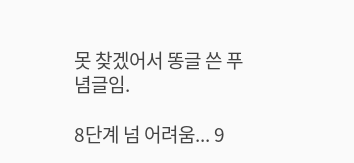못 찾겠어서 똥글 쓴 푸념글임.

8단계 넘 어려움... 9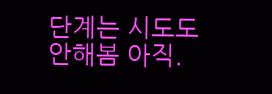단계는 시도도 안해봄 아직.